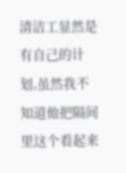清洁工显然是有自己的计划,虽然我不知道他把隔间里这个看起来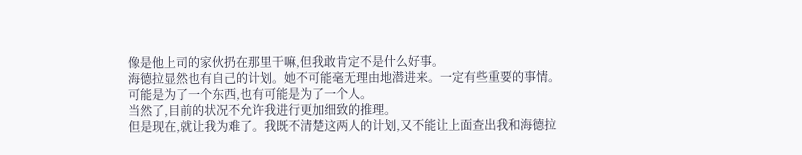像是他上司的家伙扔在那里干嘛,但我敢肯定不是什么好事。
海德拉显然也有自己的计划。她不可能毫无理由地潜进来。一定有些重要的事情。
可能是为了一个东西,也有可能是为了一个人。
当然了,目前的状况不允许我进行更加细致的推理。
但是现在,就让我为难了。我既不清楚这两人的计划,又不能让上面查出我和海德拉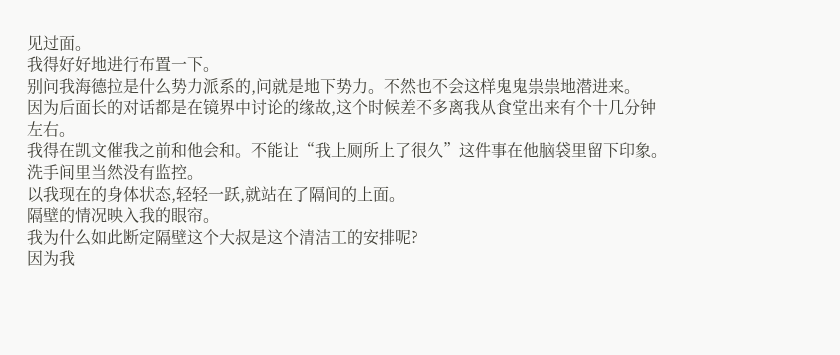见过面。
我得好好地进行布置一下。
别问我海德拉是什么势力派系的,问就是地下势力。不然也不会这样鬼鬼祟祟地潜进来。
因为后面长的对话都是在镜界中讨论的缘故,这个时候差不多离我从食堂出来有个十几分钟左右。
我得在凯文催我之前和他会和。不能让“我上厕所上了很久”这件事在他脑袋里留下印象。
洗手间里当然没有监控。
以我现在的身体状态,轻轻一跃,就站在了隔间的上面。
隔壁的情况映入我的眼帘。
我为什么如此断定隔壁这个大叔是这个清洁工的安排呢?
因为我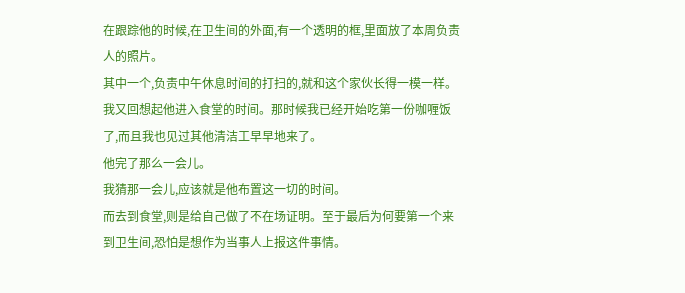在跟踪他的时候,在卫生间的外面,有一个透明的框,里面放了本周负责人的照片。
其中一个,负责中午休息时间的打扫的,就和这个家伙长得一模一样。
我又回想起他进入食堂的时间。那时候我已经开始吃第一份咖喱饭了,而且我也见过其他清洁工早早地来了。
他完了那么一会儿。
我猜那一会儿,应该就是他布置这一切的时间。
而去到食堂,则是给自己做了不在场证明。至于最后为何要第一个来到卫生间,恐怕是想作为当事人上报这件事情。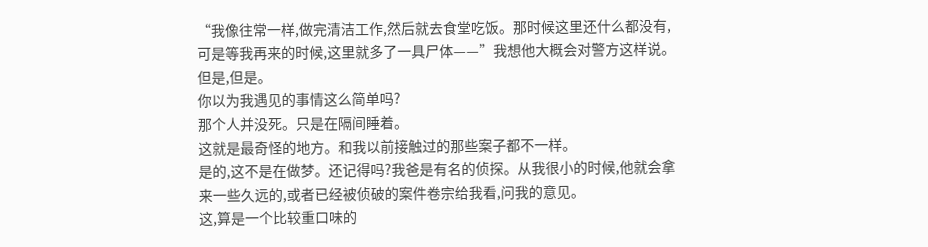“我像往常一样,做完清洁工作,然后就去食堂吃饭。那时候这里还什么都没有,可是等我再来的时候,这里就多了一具尸体——”我想他大概会对警方这样说。
但是,但是。
你以为我遇见的事情这么简单吗?
那个人并没死。只是在隔间睡着。
这就是最奇怪的地方。和我以前接触过的那些案子都不一样。
是的,这不是在做梦。还记得吗?我爸是有名的侦探。从我很小的时候,他就会拿来一些久远的,或者已经被侦破的案件卷宗给我看,问我的意见。
这,算是一个比较重口味的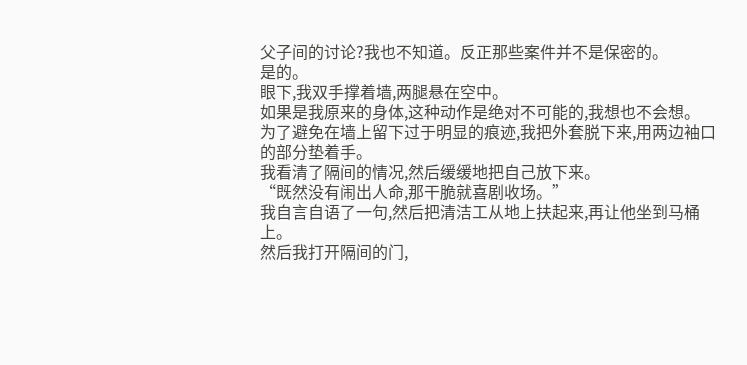父子间的讨论?我也不知道。反正那些案件并不是保密的。
是的。
眼下,我双手撑着墙,两腿悬在空中。
如果是我原来的身体,这种动作是绝对不可能的,我想也不会想。
为了避免在墙上留下过于明显的痕迹,我把外套脱下来,用两边袖口的部分垫着手。
我看清了隔间的情况,然后缓缓地把自己放下来。
“既然没有闹出人命,那干脆就喜剧收场。”
我自言自语了一句,然后把清洁工从地上扶起来,再让他坐到马桶上。
然后我打开隔间的门,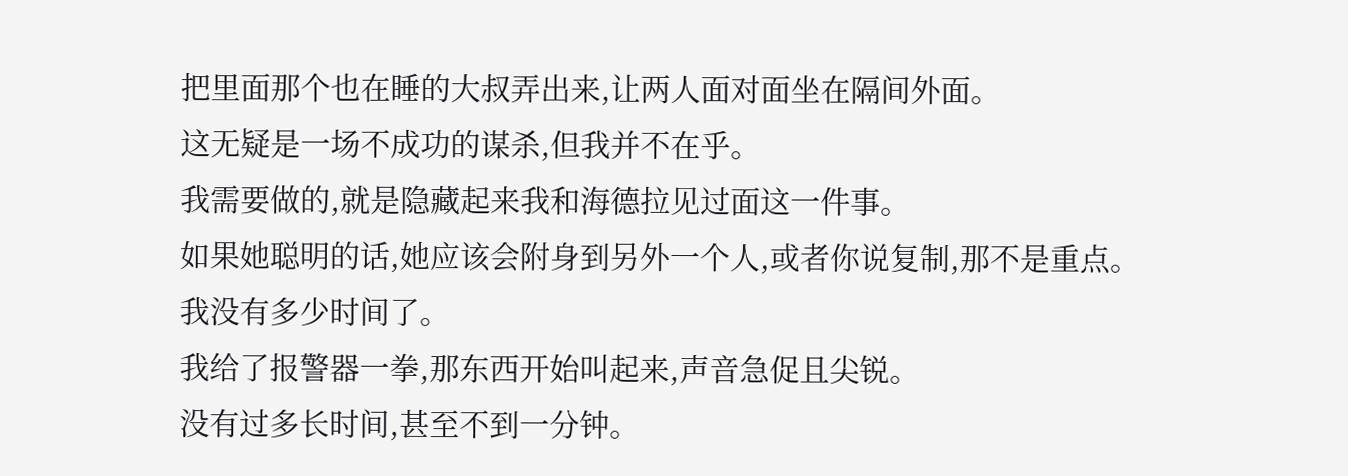把里面那个也在睡的大叔弄出来,让两人面对面坐在隔间外面。
这无疑是一场不成功的谋杀,但我并不在乎。
我需要做的,就是隐藏起来我和海德拉见过面这一件事。
如果她聪明的话,她应该会附身到另外一个人,或者你说复制,那不是重点。
我没有多少时间了。
我给了报警器一拳,那东西开始叫起来,声音急促且尖锐。
没有过多长时间,甚至不到一分钟。